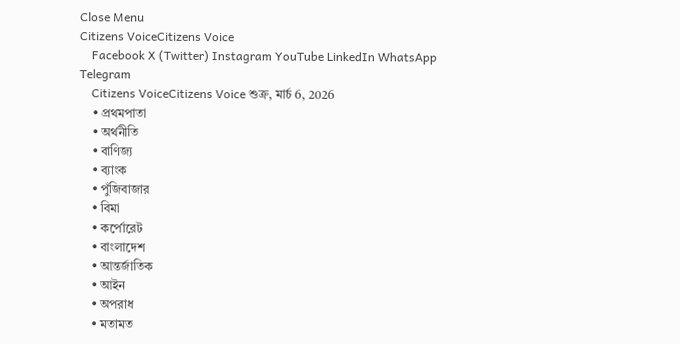Close Menu
Citizens VoiceCitizens Voice
    Facebook X (Twitter) Instagram YouTube LinkedIn WhatsApp Telegram
    Citizens VoiceCitizens Voice শুক্র, মার্চ 6, 2026
    • প্রথমপাতা
    • অর্থনীতি
    • বাণিজ্য
    • ব্যাংক
    • পুঁজিবাজার
    • বিমা
    • কর্পোরেট
    • বাংলাদেশ
    • আন্তর্জাতিক
    • আইন
    • অপরাধ
    • মতামত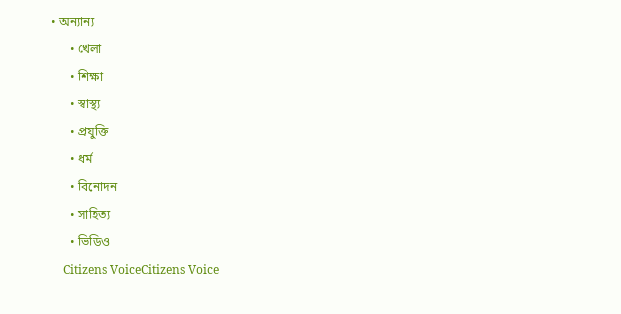• অন্যান্য
      • খেলা
      • শিক্ষা
      • স্বাস্থ্য
      • প্রযুক্তি
      • ধর্ম
      • বিনোদন
      • সাহিত্য
      • ভিডিও
    Citizens VoiceCitizens Voice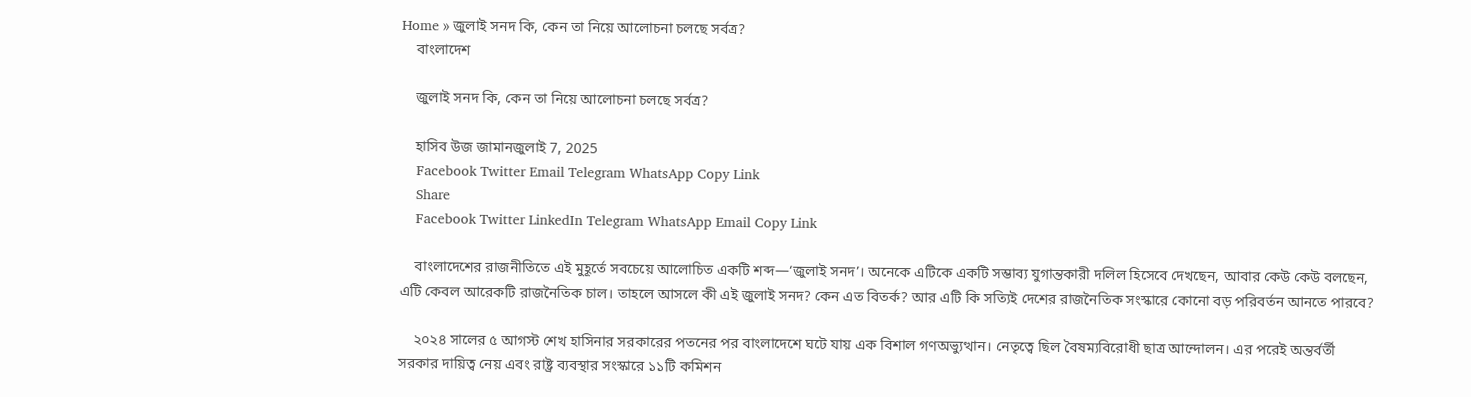Home » জুলাই সনদ কি, কেন তা নিয়ে আলোচনা চলছে সর্বত্র?
    বাংলাদেশ

    জুলাই সনদ কি, কেন তা নিয়ে আলোচনা চলছে সর্বত্র?

    হাসিব উজ জামানজুলাই 7, 2025
    Facebook Twitter Email Telegram WhatsApp Copy Link
    Share
    Facebook Twitter LinkedIn Telegram WhatsApp Email Copy Link

    বাংলাদেশের রাজনীতিতে এই মুহূর্তে সবচেয়ে আলোচিত একটি শব্দ—‘জুলাই সনদ’। অনেকে এটিকে একটি সম্ভাব্য যুগান্তকারী দলিল হিসেবে দেখছেন, আবার কেউ কেউ বলছেন, এটি কেবল আরেকটি রাজনৈতিক চাল। তাহলে আসলে কী এই জুলাই সনদ? কেন এত বিতর্ক? আর এটি কি সত্যিই দেশের রাজনৈতিক সংস্কারে কোনো বড় পরিবর্তন আনতে পারবে?

    ২০২৪ সালের ৫ আগস্ট শেখ হাসিনার সরকারের পতনের পর বাংলাদেশে ঘটে যায় এক বিশাল গণঅভ্যুত্থান। নেতৃত্বে ছিল বৈষম্যবিরোধী ছাত্র আন্দোলন। এর পরেই অন্তর্বর্তী সরকার দায়িত্ব নেয় এবং রাষ্ট্র ব্যবস্থার সংস্কারে ১১টি কমিশন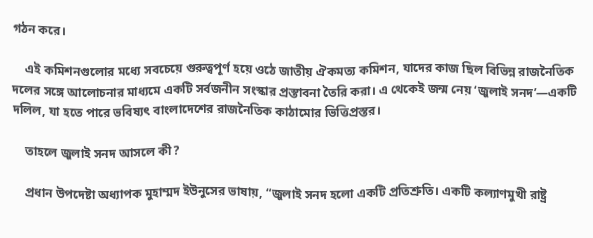গঠন করে।

    এই কমিশনগুলোর মধ্যে সবচেয়ে গুরুত্বপূর্ণ হয়ে ওঠে জাতীয় ঐকমত্য কমিশন, যাদের কাজ ছিল বিভিন্ন রাজনৈতিক দলের সঙ্গে আলোচনার মাধ্যমে একটি সর্বজনীন সংস্কার প্রস্তাবনা তৈরি করা। এ থেকেই জন্ম নেয় ‘জুলাই সনদ’—একটি দলিল, যা হতে পারে ভবিষ্যৎ বাংলাদেশের রাজনৈতিক কাঠামোর ভিত্তিপ্রস্তর।

    তাহলে জুলাই সনদ আসলে কী?

    প্রধান উপদেষ্টা অধ্যাপক মুহাম্মদ ইউনুসের ভাষায়, “জুলাই সনদ হলো একটি প্রতিশ্রুতি। একটি কল্যাণমুখী রাষ্ট্র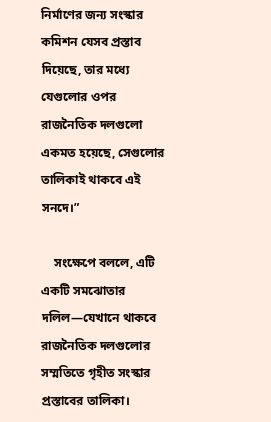নির্মাণের জন্য সংস্কার কমিশন যেসব প্রস্তাব দিয়েছে, তার মধ্যে যেগুলোর ওপর রাজনৈতিক দলগুলো একমত হয়েছে, সেগুলোর তালিকাই থাকবে এই সনদে।”

    সংক্ষেপে বললে, এটি একটি সমঝোতার দলিল—যেখানে থাকবে রাজনৈতিক দলগুলোর সম্মতিতে গৃহীত সংস্কার প্রস্তাবের তালিকা।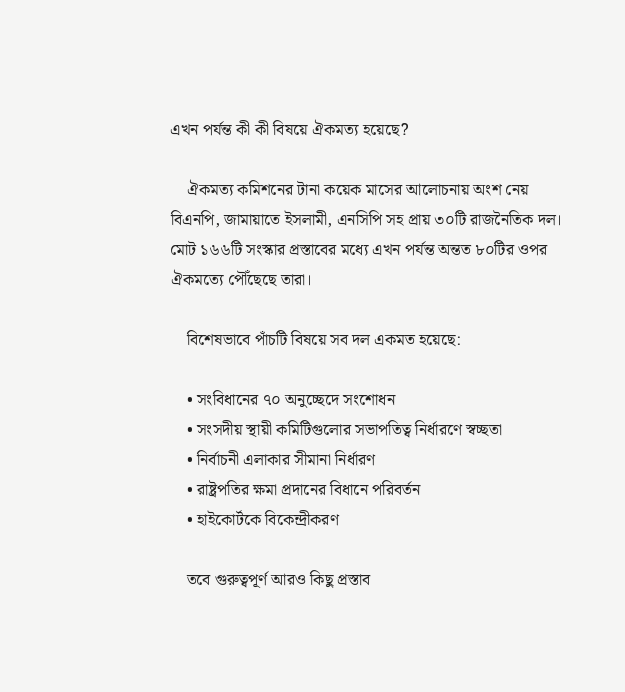এখন পর্যন্ত কী কী বিষয়ে ঐকমত্য হয়েছে?

    ঐকমত্য কমিশনের টানা কয়েক মাসের আলোচনায় অংশ নেয় বিএনপি, জামায়াতে ইসলামী, এনসিপি সহ প্রায় ৩০টি রাজনৈতিক দল। মোট ১৬৬টি সংস্কার প্রস্তাবের মধ্যে এখন পর্যন্ত অন্তত ৮০টির ওপর ঐকমত্যে পৌঁছেছে তারা।

    বিশেষভাবে পাঁচটি বিষয়ে সব দল একমত হয়েছে:

    • সংবিধানের ৭০ অনুচ্ছেদে সংশোধন
    • সংসদীয় স্থায়ী কমিটিগুলোর সভাপতিত্ব নির্ধারণে স্বচ্ছতা
    • নির্বাচনী এলাকার সীমানা নির্ধারণ
    • রাষ্ট্রপতির ক্ষমা প্রদানের বিধানে পরিবর্তন
    • হাইকোর্টকে বিকেন্দ্রীকরণ

    তবে গুরুত্বপূর্ণ আরও কিছু প্রস্তাব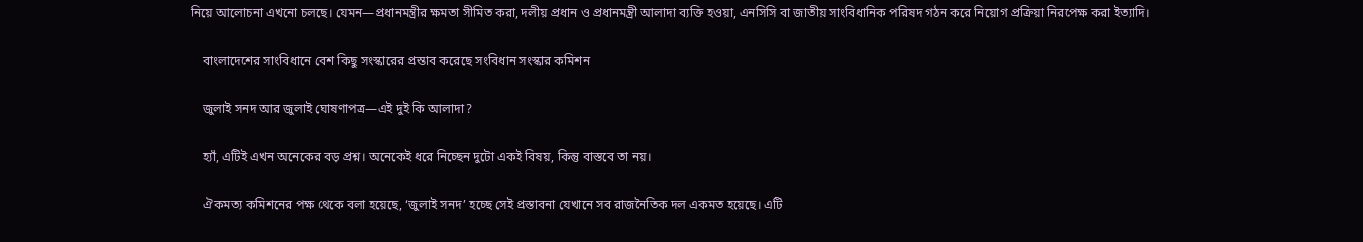নিয়ে আলোচনা এখনো চলছে। যেমন—প্রধানমন্ত্রীর ক্ষমতা সীমিত করা, দলীয় প্রধান ও প্রধানমন্ত্রী আলাদা ব্যক্তি হওয়া, এনসিসি বা জাতীয় সাংবিধানিক পরিষদ গঠন করে নিয়োগ প্রক্রিয়া নিরপেক্ষ করা ইত্যাদি।

    বাংলাদেশের সাংবিধানে বেশ কিছু সংস্কারের প্রস্তাব করেছে সংবিধান সংস্কার কমিশন

    জুলাই সনদ আর জুলাই ঘোষণাপত্র—এই দুই কি আলাদা?

    হ্যাঁ, এটিই এখন অনেকের বড় প্রশ্ন। অনেকেই ধরে নিচ্ছেন দুটো একই বিষয়, কিন্তু বাস্তবে তা নয়।

    ঐকমত্য কমিশনের পক্ষ থেকে বলা হয়েছে, ‘জুলাই সনদ’ হচ্ছে সেই প্রস্তাবনা যেখানে সব রাজনৈতিক দল একমত হয়েছে। এটি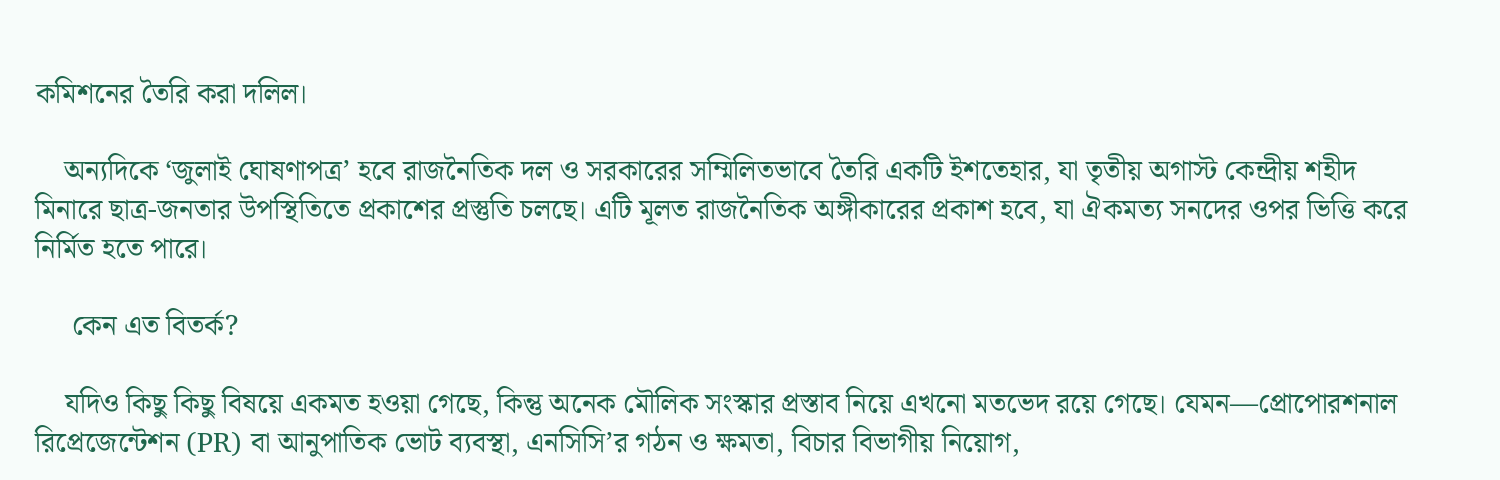কমিশনের তৈরি করা দলিল।

    অন্যদিকে ‘জুলাই ঘোষণাপত্র’ হবে রাজনৈতিক দল ও সরকারের সম্মিলিতভাবে তৈরি একটি ইশতেহার, যা তৃতীয় অগাস্ট কেন্দ্রীয় শহীদ মিনারে ছাত্র-জনতার উপস্থিতিতে প্রকাশের প্রস্তুতি চলছে। এটি মূলত রাজনৈতিক অঙ্গীকারের প্রকাশ হবে, যা ঐকমত্য সনদের ওপর ভিত্তি করে নির্মিত হতে পারে।

     কেন এত বিতর্ক?

    যদিও কিছু কিছু বিষয়ে একমত হওয়া গেছে, কিন্তু অনেক মৌলিক সংস্কার প্রস্তাব নিয়ে এখনো মতভেদ রয়ে গেছে। যেমন—প্রোপোরশনাল রিপ্রেজেন্টেশন (PR) বা আনুপাতিক ভোট ব্যবস্থা, এনসিসি’র গঠন ও ক্ষমতা, বিচার বিভাগীয় নিয়োগ,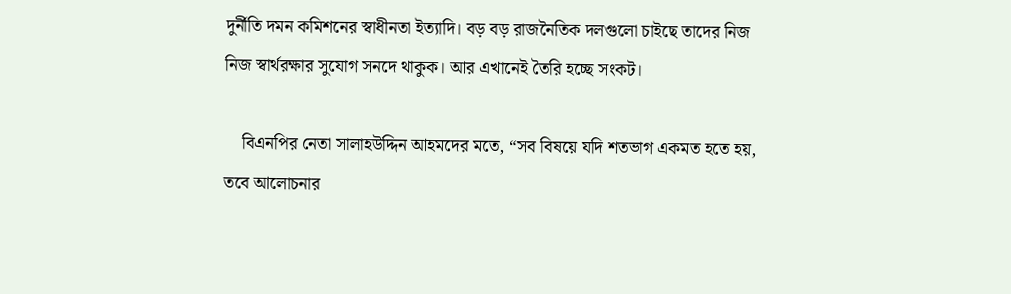দুর্নীতি দমন কমিশনের স্বাধীনতা ইত্যাদি। বড় বড় রাজনৈতিক দলগুলো চাইছে তাদের নিজ নিজ স্বার্থরক্ষার সুযোগ সনদে থাকুক। আর এখানেই তৈরি হচ্ছে সংকট।

    বিএনপির নেতা সালাহউদ্দিন আহমদের মতে, “সব বিষয়ে যদি শতভাগ একমত হতে হয়, তবে আলোচনার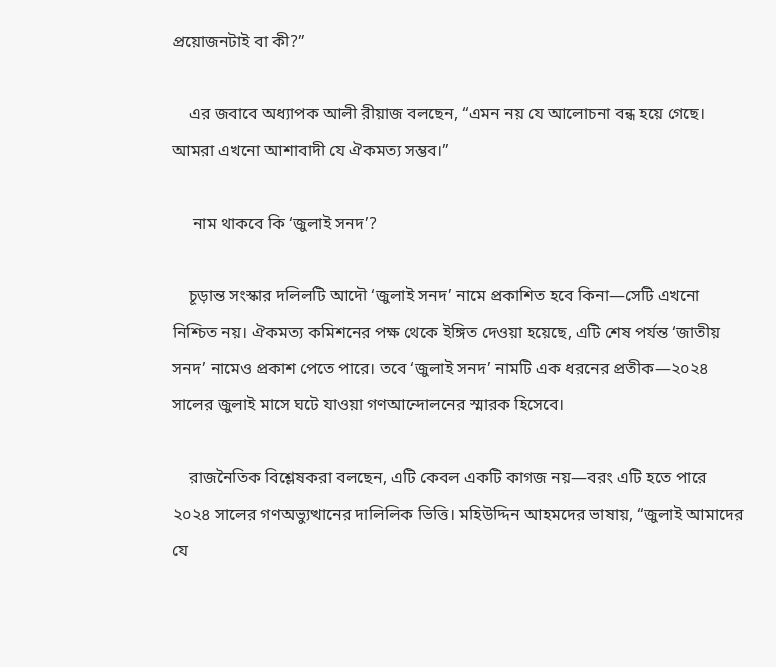প্রয়োজনটাই বা কী?”

    এর জবাবে অধ্যাপক আলী রীয়াজ বলছেন, “এমন নয় যে আলোচনা বন্ধ হয়ে গেছে। আমরা এখনো আশাবাদী যে ঐকমত্য সম্ভব।”

     নাম থাকবে কি ‘জুলাই সনদ’?

    চূড়ান্ত সংস্কার দলিলটি আদৌ ‘জুলাই সনদ’ নামে প্রকাশিত হবে কিনা—সেটি এখনো নিশ্চিত নয়। ঐকমত্য কমিশনের পক্ষ থেকে ইঙ্গিত দেওয়া হয়েছে, এটি শেষ পর্যন্ত ‘জাতীয় সনদ’ নামেও প্রকাশ পেতে পারে। তবে ‘জুলাই সনদ’ নামটি এক ধরনের প্রতীক—২০২৪ সালের জুলাই মাসে ঘটে যাওয়া গণআন্দোলনের স্মারক হিসেবে।

    রাজনৈতিক বিশ্লেষকরা বলছেন, এটি কেবল একটি কাগজ নয়—বরং এটি হতে পারে ২০২৪ সালের গণঅভ্যুত্থানের দালিলিক ভিত্তি। মহিউদ্দিন আহমদের ভাষায়, “জুলাই আমাদের যে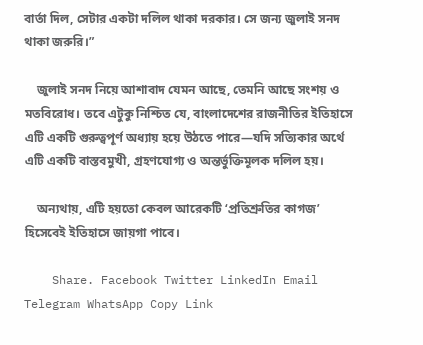বার্তা দিল, সেটার একটা দলিল থাকা দরকার। সে জন্য জুলাই সনদ থাকা জরুরি।”

    জুলাই সনদ নিয়ে আশাবাদ যেমন আছে, তেমনি আছে সংশয় ও মতবিরোধ। তবে এটুকু নিশ্চিত যে, বাংলাদেশের রাজনীতির ইতিহাসে এটি একটি গুরুত্বপূর্ণ অধ্যায় হয়ে উঠতে পারে—যদি সত্যিকার অর্থে এটি একটি বাস্তবমুখী, গ্রহণযোগ্য ও অন্তর্ভুক্তিমূলক দলিল হয়।

    অন্যথায়, এটি হয়তো কেবল আরেকটি ‘প্রতিশ্রুতির কাগজ’ হিসেবেই ইতিহাসে জায়গা পাবে।

    Share. Facebook Twitter LinkedIn Email Telegram WhatsApp Copy Link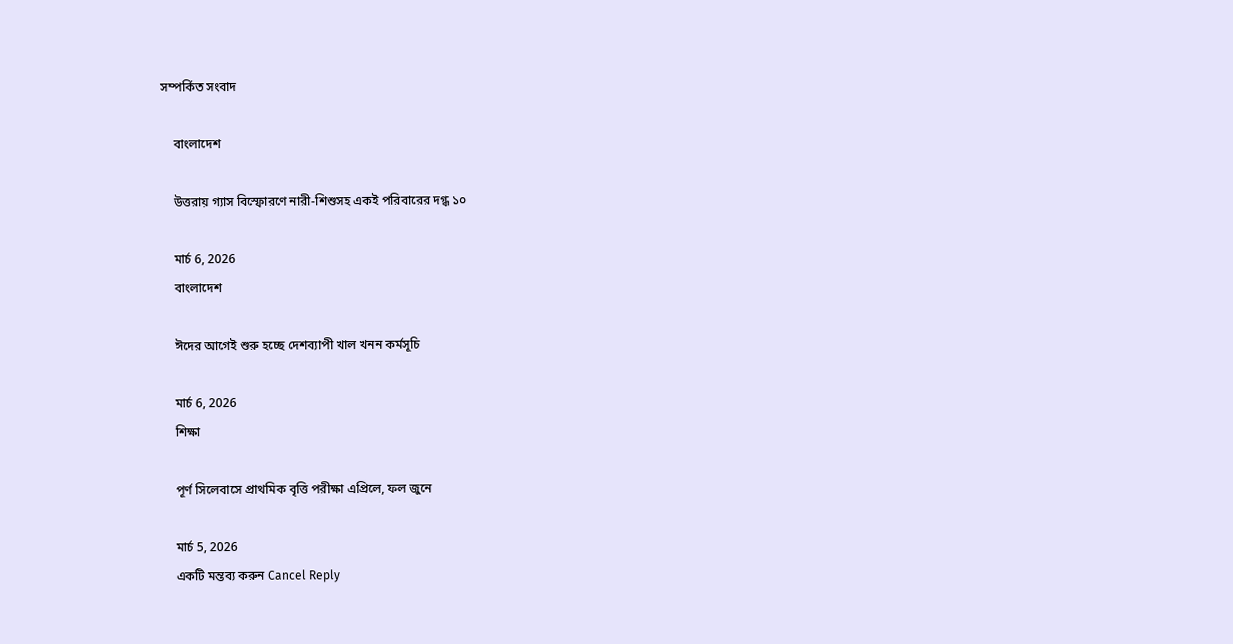সম্পর্কিত সংবাদ

    বাংলাদেশ

    উত্তরায় গ্যাস বিস্ফোরণে নারী-শিশুসহ একই পরিবারের দগ্ধ ১০

    মার্চ 6, 2026
    বাংলাদেশ

    ঈদের আগেই শুরু হচ্ছে দেশব্যাপী খাল খনন কর্মসূচি

    মার্চ 6, 2026
    শিক্ষা

    পূর্ণ সিলেবাসে প্রাথমিক বৃত্তি পরীক্ষা এপ্রিলে, ফল জুনে

    মার্চ 5, 2026
    একটি মন্তব্য করুন Cancel Reply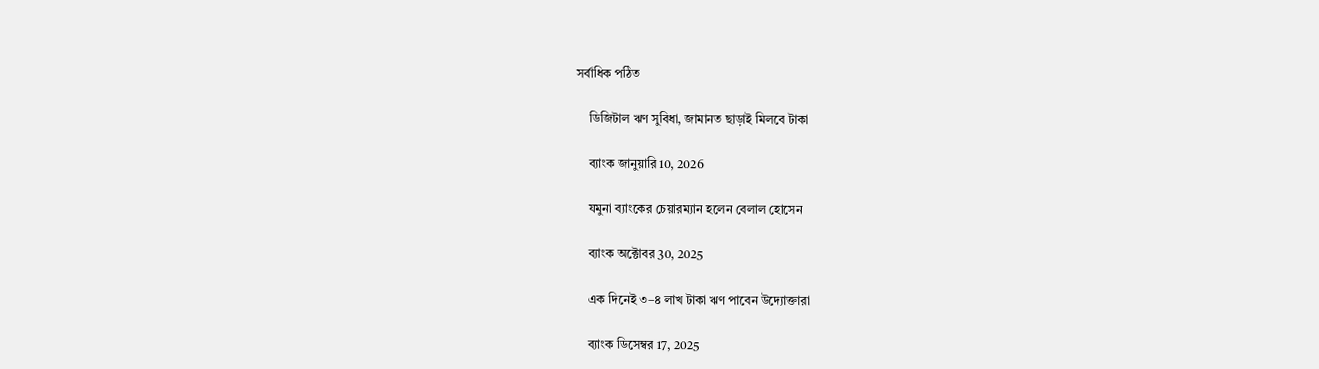সর্বাধিক পঠিত

    ডিজিটাল ঋণ সুবিধা, জামানত ছাড়াই মিলবে টাকা

    ব্যাংক জানুয়ারি 10, 2026

    যমুনা ব্যাংকের চেয়ারম্যান হলেন বেলাল হোসেন

    ব্যাংক অক্টোবর 30, 2025

    এক দিনেই ৩–৪ লাখ টাকা ঋণ পাবেন উদ্যোক্তারা

    ব্যাংক ডিসেম্বর 17, 2025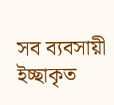সব ব্যবসায়ী ইচ্ছাকৃত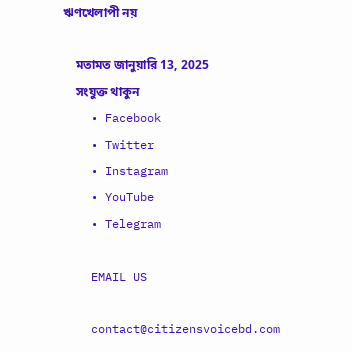ঋণখেলাপী নয়

    মতামত জানুয়ারি 13, 2025
    সংযুক্ত থাকুন
    • Facebook
    • Twitter
    • Instagram
    • YouTube
    • Telegram

    EMAIL US

    contact@citizensvoicebd.com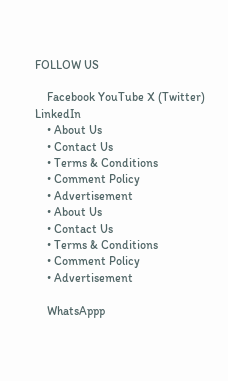FOLLOW US

    Facebook YouTube X (Twitter) LinkedIn
    • About Us
    • Contact Us
    • Terms & Conditions
    • Comment Policy
    • Advertisement
    • About Us
    • Contact Us
    • Terms & Conditions
    • Comment Policy
    • Advertisement

    WhatsAppp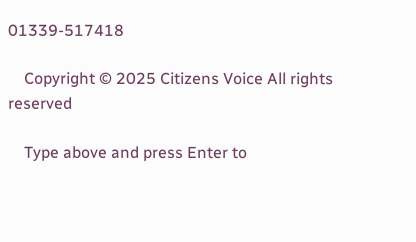01339-517418

    Copyright © 2025 Citizens Voice All rights reserved

    Type above and press Enter to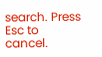search. Press Esc to cancel.